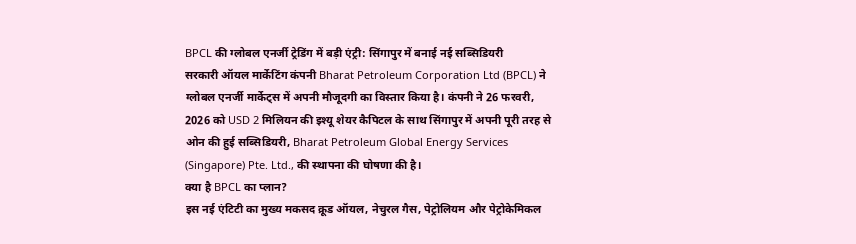BPCL की ग्लोबल एनर्जी ट्रेडिंग में बड़ी एंट्री: सिंगापुर में बनाई नई सब्सिडियरी
सरकारी ऑयल मार्केटिंग कंपनी Bharat Petroleum Corporation Ltd (BPCL) ने ग्लोबल एनर्जी मार्केट्स में अपनी मौजूदगी का विस्तार किया है। कंपनी ने 26 फरवरी, 2026 को USD 2 मिलियन की इश्यू शेयर कैपिटल के साथ सिंगापुर में अपनी पूरी तरह से ओन की हुई सब्सिडियरी, Bharat Petroleum Global Energy Services (Singapore) Pte. Ltd., की स्थापना की घोषणा की है।
क्या है BPCL का प्लान?
इस नई एंटिटी का मुख्य मकसद क्रूड ऑयल, नेचुरल गैस, पेट्रोलियम और पेट्रोकेमिकल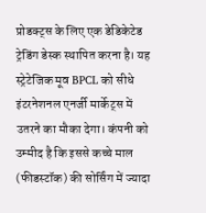प्रोडक्ट्स के लिए एक डेडिकेटेड ट्रेडिंग डेस्क स्थापित करना है। यह स्ट्रेटेजिक मूव BPCL को सीधे इंटरनेशनल एनर्जी मार्केट्स में उतरने का मौका देगा। कंपनी को उम्मीद है कि इससे कच्चे माल (फीडस्टॉक) की सोर्सिंग में ज्यादा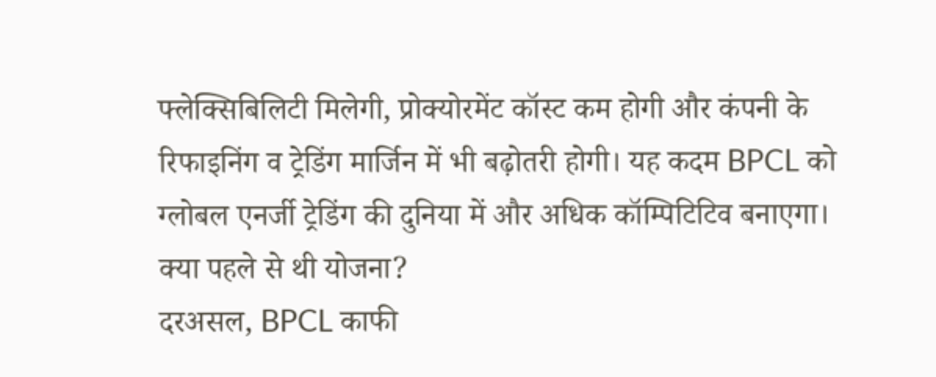फ्लेक्सिबिलिटी मिलेगी, प्रोक्योरमेंट कॉस्ट कम होगी और कंपनी के रिफाइनिंग व ट्रेडिंग मार्जिन में भी बढ़ोतरी होगी। यह कदम BPCL को ग्लोबल एनर्जी ट्रेडिंग की दुनिया में और अधिक कॉम्पिटिटिव बनाएगा।
क्या पहले से थी योजना?
दरअसल, BPCL काफी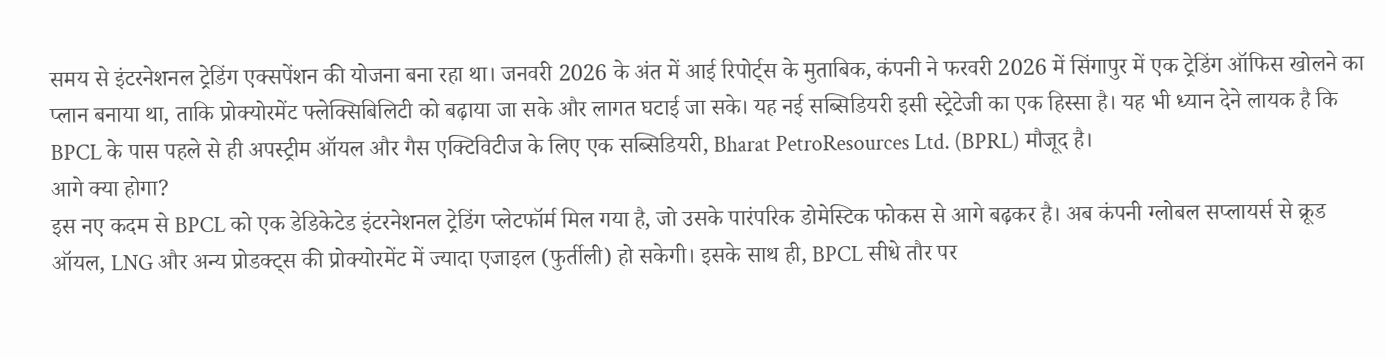समय से इंटरनेशनल ट्रेडिंग एक्सपेंशन की योजना बना रहा था। जनवरी 2026 के अंत में आई रिपोर्ट्स के मुताबिक, कंपनी ने फरवरी 2026 में सिंगापुर में एक ट्रेडिंग ऑफिस खोलने का प्लान बनाया था, ताकि प्रोक्योरमेंट फ्लेक्सिबिलिटी को बढ़ाया जा सके और लागत घटाई जा सके। यह नई सब्सिडियरी इसी स्ट्रेटेजी का एक हिस्सा है। यह भी ध्यान देने लायक है कि BPCL के पास पहले से ही अपस्ट्रीम ऑयल और गैस एक्टिविटीज के लिए एक सब्सिडियरी, Bharat PetroResources Ltd. (BPRL) मौजूद है।
आगे क्या होगा?
इस नए कदम से BPCL को एक डेडिकेटेड इंटरनेशनल ट्रेडिंग प्लेटफॉर्म मिल गया है, जो उसके पारंपरिक डोमेस्टिक फोकस से आगे बढ़कर है। अब कंपनी ग्लोबल सप्लायर्स से क्रूड ऑयल, LNG और अन्य प्रोडक्ट्स की प्रोक्योरमेंट में ज्यादा एजाइल (फुर्तीली) हो सकेगी। इसके साथ ही, BPCL सीधे तौर पर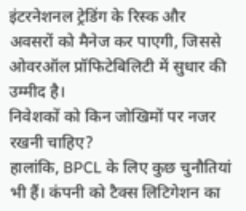इंटरनेशनल ट्रेडिंग के रिस्क और अवसरों को मैनेज कर पाएगी, जिससे ओवरऑल प्रॉफिटेबिलिटी में सुधार की उम्मीद है।
निवेशकों को किन जोखिमों पर नजर रखनी चाहिए?
हालांकि, BPCL के लिए कुछ चुनौतियां भी हैं। कंपनी को टैक्स लिटिगेशन का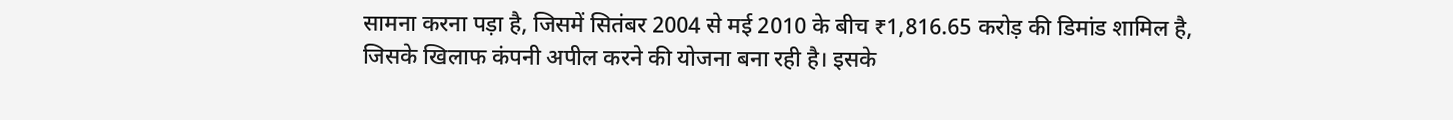सामना करना पड़ा है, जिसमें सितंबर 2004 से मई 2010 के बीच ₹1,816.65 करोड़ की डिमांड शामिल है, जिसके खिलाफ कंपनी अपील करने की योजना बना रही है। इसके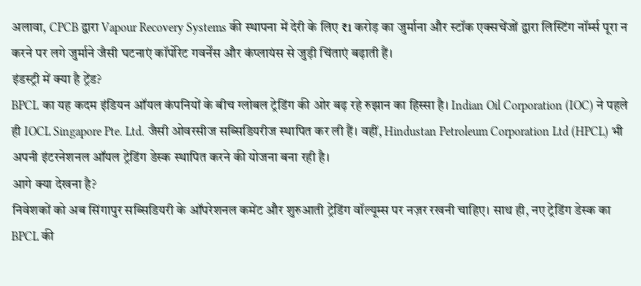अलावा, CPCB द्वारा Vapour Recovery Systems की स्थापना में देरी के लिए ₹1 करोड़ का जुर्माना और स्टॉक एक्सचेंजों द्वारा लिस्टिंग नॉर्म्स पूरा न करने पर लगे जुर्माने जैसी घटनाएं कॉर्पोरेट गवर्नेंस और कंप्लायंस से जुड़ी चिंताएं बढ़ाती हैं।
इंडस्ट्री में क्या है ट्रेंड?
BPCL का यह कदम इंडियन ऑयल कंपनियों के बीच ग्लोबल ट्रेडिंग की ओर बढ़ रहे रुझान का हिस्सा है। Indian Oil Corporation (IOC) ने पहले ही IOCL Singapore Pte. Ltd. जैसी ओवरसीज सब्सिडियरीज स्थापित कर ली हैं। वहीं, Hindustan Petroleum Corporation Ltd (HPCL) भी अपनी इंटरनेशनल ऑयल ट्रेडिंग डेस्क स्थापित करने की योजना बना रही है।
आगे क्या देखना है?
निवेशकों को अब सिंगापुर सब्सिडियरी के ऑपरेशनल कमेंट और शुरुआती ट्रेडिंग वॉल्यूम्स पर नज़र रखनी चाहिए। साथ ही, नए ट्रेडिंग डेस्क का BPCL की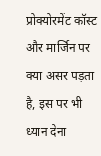प्रोक्योरमेंट कॉस्ट और मार्जिन पर क्या असर पड़ता है, इस पर भी ध्यान देना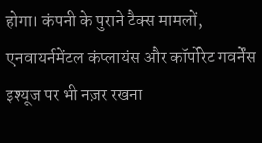होगा। कंपनी के पुराने टैक्स मामलों, एनवायर्नमेंटल कंप्लायंस और कॉर्पोरेट गवर्नेंस इश्यूज पर भी नज़र रखना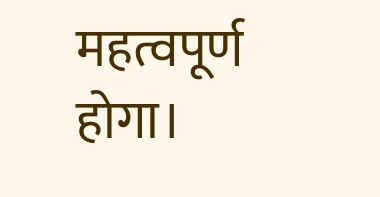महत्वपूर्ण होगा।